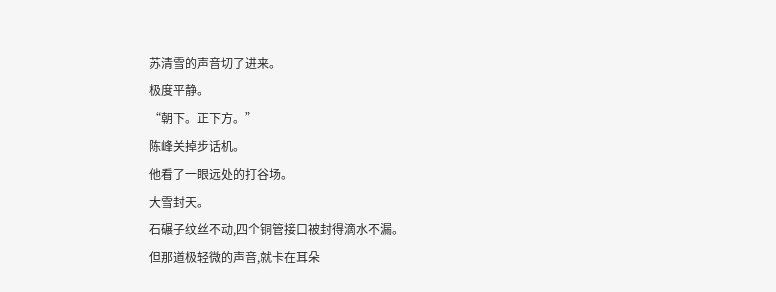苏清雪的声音切了进来。
极度平静。
“朝下。正下方。”
陈峰关掉步话机。
他看了一眼远处的打谷场。
大雪封天。
石碾子纹丝不动,四个铜管接口被封得滴水不漏。
但那道极轻微的声音,就卡在耳朵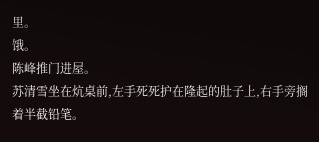里。
饿。
陈峰推门进屋。
苏清雪坐在炕桌前,左手死死护在隆起的肚子上,右手旁搁着半截铅笔。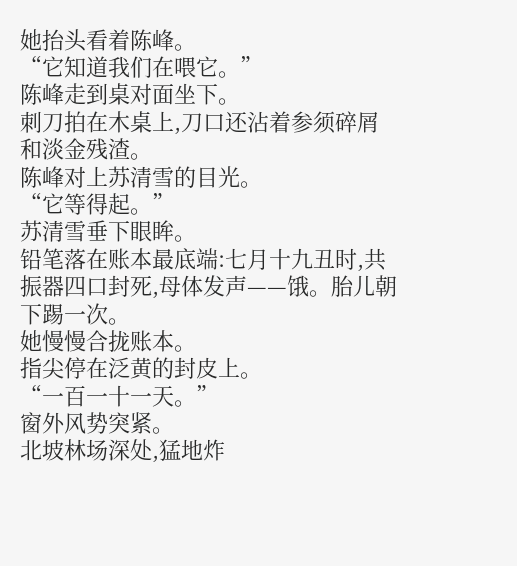她抬头看着陈峰。
“它知道我们在喂它。”
陈峰走到桌对面坐下。
刺刀拍在木桌上,刀口还沾着参须碎屑和淡金残渣。
陈峰对上苏清雪的目光。
“它等得起。”
苏清雪垂下眼眸。
铅笔落在账本最底端:七月十九丑时,共振器四口封死,母体发声——饿。胎儿朝下踢一次。
她慢慢合拢账本。
指尖停在泛黄的封皮上。
“一百一十一天。”
窗外风势突紧。
北坡林场深处,猛地炸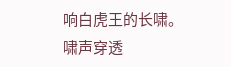响白虎王的长啸。
啸声穿透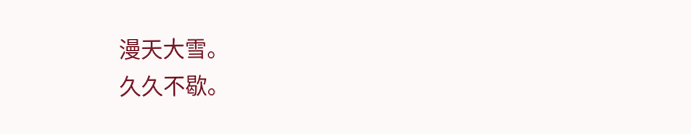漫天大雪。
久久不歇。